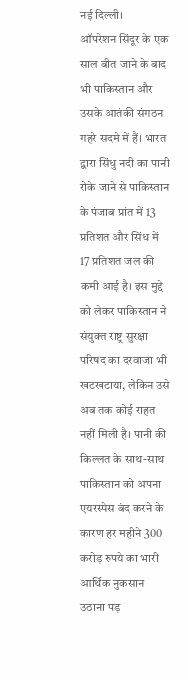नई दिल्ली।
ऑपरेशन सिंदूर के एक साल बीत जाने के बाद भी पाकिस्तान और उसके आतंकी संगठन गहरे सदमे में हैं। भारत द्वारा सिंधु नदी का पानी रोके जाने से पाकिस्तान के पंजाब प्रांत में 13 प्रतिशत और सिंध में 17 प्रतिशत जल की कमी आई है। इस मुद्दे को लेकर पाकिस्तान ने संयुक्त राष्ट्र सुरक्षा परिषद का दरवाजा भी खटखटाया, लेकिन उसे अब तक कोई राहत नहीं मिली है। पानी की किल्लत के साथ-साथ पाकिस्तान को अपना एयरस्पेस बंद करने के कारण हर महीने 300 करोड़ रुपये का भारी आर्थिक नुकसान उठाना पड़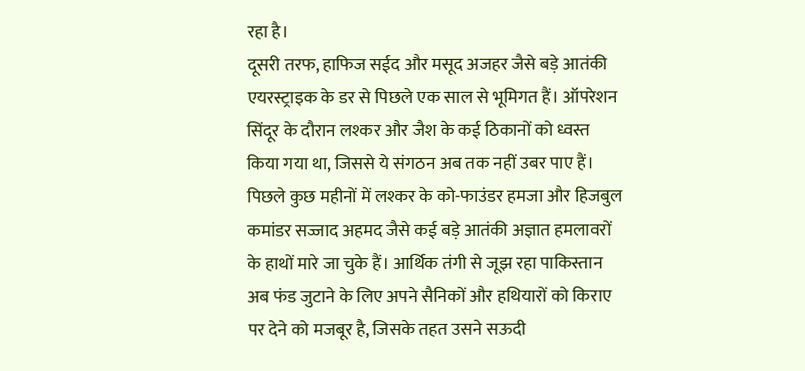रहा है।
दूसरी तरफ, हाफिज सईद और मसूद अजहर जैसे बड़े आतंकी एयरस्ट्राइक के डर से पिछले एक साल से भूमिगत हैं। ऑपरेशन सिंदूर के दौरान लश्कर और जैश के कई ठिकानों को ध्वस्त किया गया था, जिससे ये संगठन अब तक नहीं उबर पाए हैं। पिछले कुछ महीनों में लश्कर के को-फाउंडर हमजा और हिजबुल कमांडर सज्जाद अहमद जैसे कई बड़े आतंकी अज्ञात हमलावरों के हाथों मारे जा चुके हैं। आर्थिक तंगी से जूझ रहा पाकिस्तान अब फंड जुटाने के लिए अपने सैनिकों और हथियारों को किराए पर देने को मजबूर है, जिसके तहत उसने सऊदी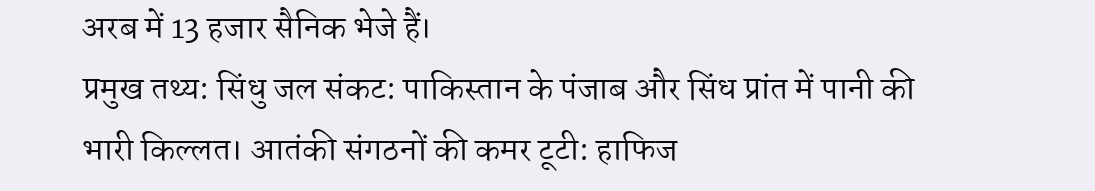अरब में 13 हजार सैनिक भेजे हैं।
प्रमुख तथ्य: सिंधु जल संकट: पाकिस्तान के पंजाब और सिंध प्रांत में पानी की भारी किल्लत। आतंकी संगठनों की कमर टूटी: हाफिज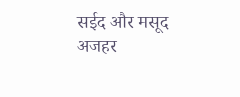सईद और मसूद अजहर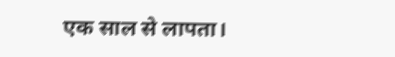एक साल से लापता।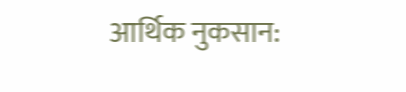आर्थिक नुकसान: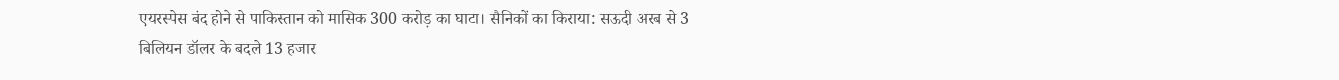एयरस्पेस बंद होने से पाकिस्तान को मासिक 300 करोड़ का घाटा। सैनिकों का किराया: सऊदी अरब से 3 बिलियन डॉलर के बदले 13 हजार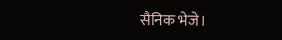सैनिक भेजे।